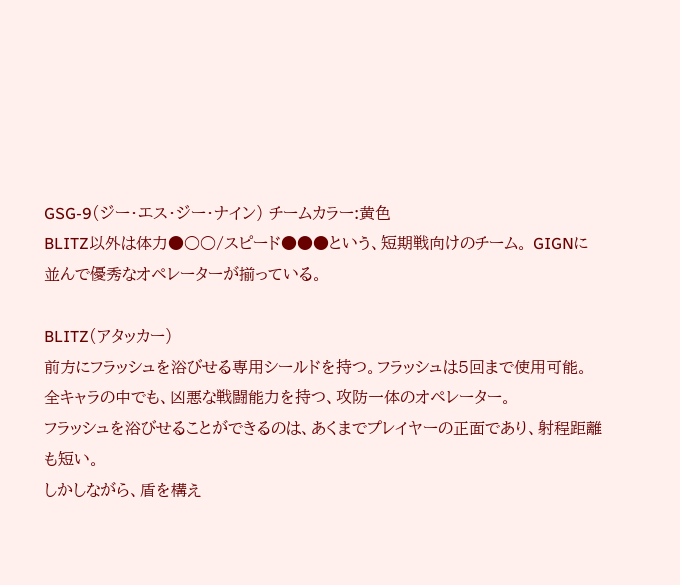GSG-9(ジー・エス・ジー・ナイン) チームカラー:黄色
BLITZ以外は体力●○○/スピード●●●という、短期戦向けのチーム。 GIGNに並んで優秀なオペレーターが揃っている。

BLITZ(アタッカー)
前方にフラッシュを浴びせる専用シールドを持つ。フラッシュは5回まで使用可能。
全キャラの中でも、凶悪な戦闘能力を持つ、攻防一体のオペレーター。
フラッシュを浴びせることができるのは、あくまでプレイヤーの正面であり、射程距離も短い。
しかしながら、盾を構え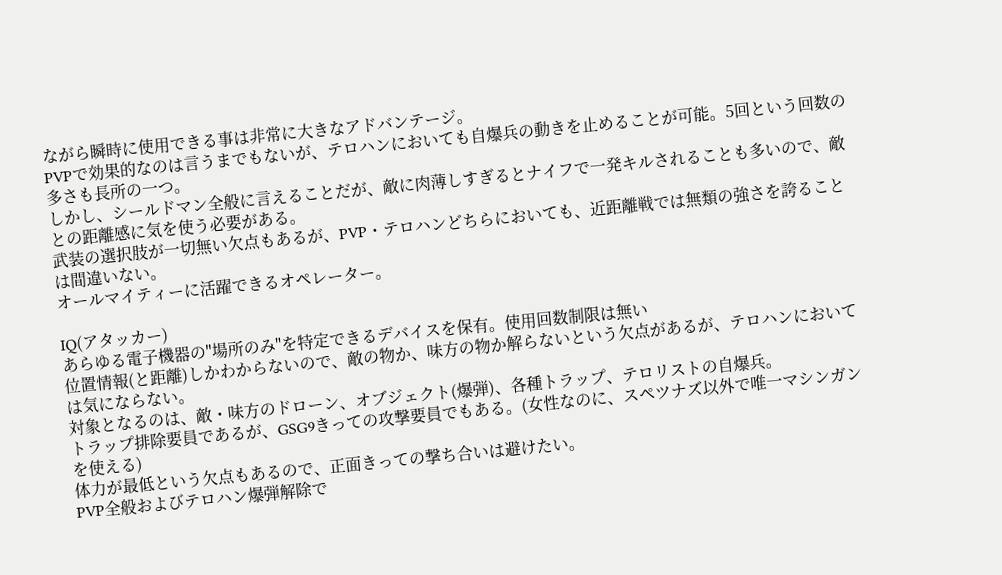ながら瞬時に使用できる事は非常に大きなアドバンテージ。
PVPで効果的なのは言うまでもないが、テロハンにおいても自爆兵の動きを止めることが可能。5回という回数の多さも長所の一つ。
しかし、シールドマン全般に言えることだが、敵に肉薄しすぎるとナイフで一発キルされることも多いので、敵との距離感に気を使う必要がある。
武装の選択肢が一切無い欠点もあるが、PVP・テロハンどちらにおいても、近距離戦では無類の強さを誇ることは間違いない。
オールマイティーに活躍できるオペレーター。

IQ(アタッカー)
あらゆる電子機器の"場所のみ"を特定できるデバイスを保有。使用回数制限は無い
位置情報(と距離)しかわからないので、敵の物か、味方の物か解らないという欠点があるが、テロハンにおいては気にならない。
対象となるのは、敵・味方のドローン、オブジェクト(爆弾)、各種トラップ、テロリストの自爆兵。
トラップ排除要員であるが、GSG9きっての攻撃要員でもある。(女性なのに、スペツナズ以外で唯一マシンガンを使える)
体力が最低という欠点もあるので、正面きっての撃ち合いは避けたい。
PVP全般およびテロハン爆弾解除で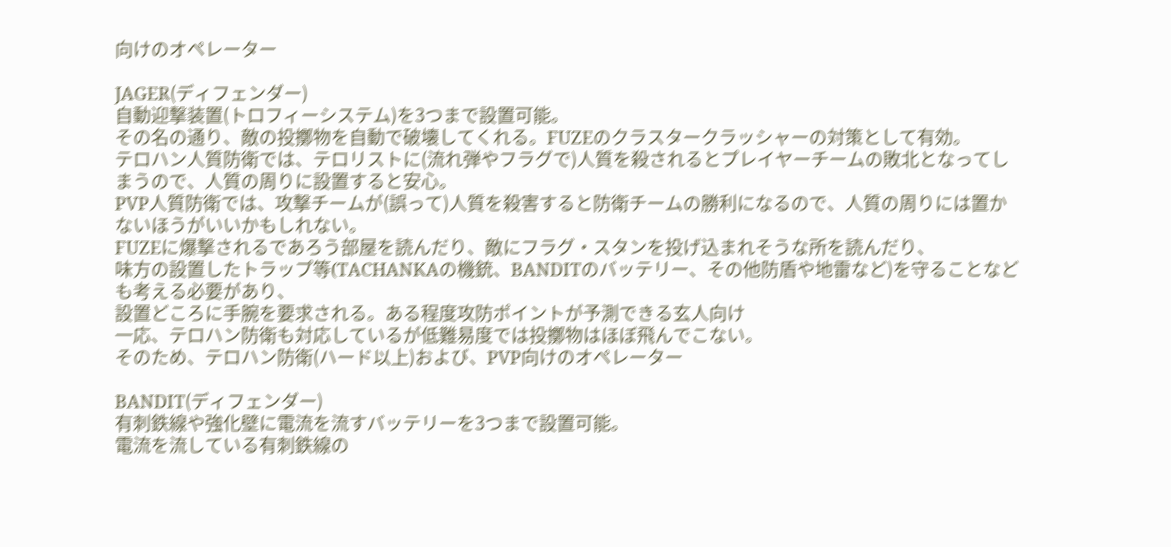向けのオペレーター

JAGER(ディフェンダー)
自動迎撃装置(トロフィーシステム)を3つまで設置可能。
その名の通り、敵の投擲物を自動で破壊してくれる。FUZEのクラスタークラッシャーの対策として有効。
テロハン人質防衛では、テロリストに(流れ弾やフラグで)人質を殺されるとプレイヤーチームの敗北となってしまうので、人質の周りに設置すると安心。
PVP人質防衛では、攻撃チームが(誤って)人質を殺害すると防衛チームの勝利になるので、人質の周りには置かないほうがいいかもしれない。
FUZEに爆撃されるであろう部屋を読んだり、敵にフラグ・スタンを投げ込まれそうな所を読んだり、
味方の設置したトラップ等(TACHANKAの機銃、BANDITのバッテリー、その他防盾や地雷など)を守ることなども考える必要があり、
設置どころに手腕を要求される。ある程度攻防ポイントが予測できる玄人向け
一応、テロハン防衛も対応しているが低難易度では投擲物はほぼ飛んでこない。
そのため、テロハン防衛(ハード以上)および、PVP向けのオペレーター

BANDIT(ディフェンダー)
有刺鉄線や強化壁に電流を流すバッテリーを3つまで設置可能。
電流を流している有刺鉄線の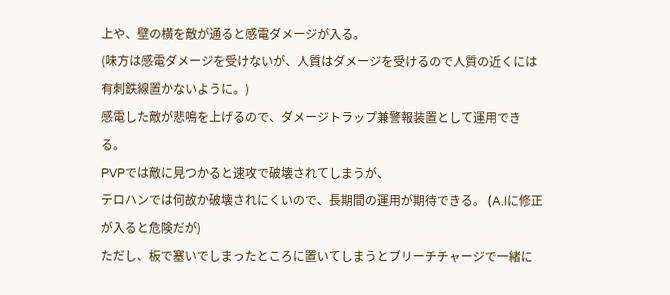上や、壁の横を敵が通ると感電ダメージが入る。
(味方は感電ダメージを受けないが、人質はダメージを受けるので人質の近くには有刺鉄線置かないように。)
感電した敵が悲鳴を上げるので、ダメージトラップ兼警報装置として運用できる。
PVPでは敵に見つかると速攻で破壊されてしまうが、
テロハンでは何故か破壊されにくいので、長期間の運用が期待できる。 (A.Iに修正が入ると危険だが)
ただし、板で塞いでしまったところに置いてしまうとブリーチチャージで一緒に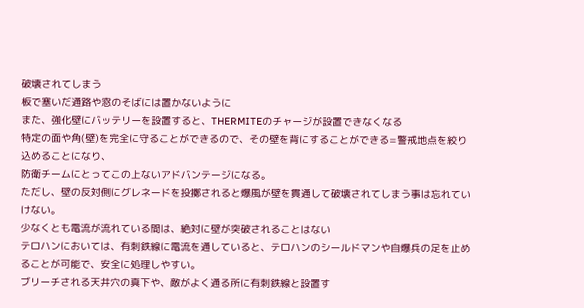破壊されてしまう
板で塞いだ通路や窓のそばには置かないように
また、強化壁にバッテリーを設置すると、THERMITEのチャージが設置できなくなる
特定の面や角(壁)を完全に守ることができるので、その壁を背にすることができる=警戒地点を絞り込めることになり、
防衛チームにとってこの上ないアドバンテージになる。
ただし、壁の反対側にグレネードを投擲されると爆風が壁を貫通して破壊されてしまう事は忘れていけない。
少なくとも電流が流れている間は、絶対に壁が突破されることはない
テロハンにおいては、有刺鉄線に電流を通していると、テロハンのシールドマンや自爆兵の足を止めることが可能で、安全に処理しやすい。
ブリーチされる天井穴の真下や、敵がよく通る所に有刺鉄線と設置す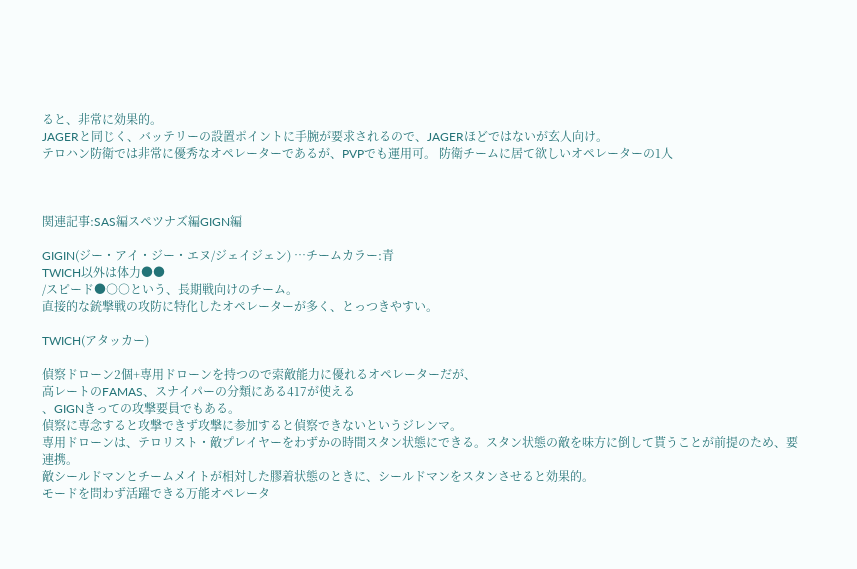ると、非常に効果的。
JAGERと同じく、バッテリーの設置ポイントに手腕が要求されるので、JAGERほどではないが玄人向け。
テロハン防衛では非常に優秀なオペレーターであるが、PVPでも運用可。 防衛チームに居て欲しいオペレーターの1人



関連記事:SAS編スペツナズ編GIGN編

GIGIN(ジー・アイ・ジー・エヌ/ジェイジェン) …チームカラー:青
TWICH以外は体力●●
/スピード●○○という、長期戦向けのチーム。
直接的な銃撃戦の攻防に特化したオペレーターが多く、とっつきやすい。

TWICH(アタッカー)

偵察ドローン2個+専用ドローンを持つので索敵能力に優れるオペレーターだが、
高レートのFAMAS、スナイパーの分類にある417が使える
、GIGNきっての攻撃要員でもある。
偵察に専念すると攻撃できず攻撃に参加すると偵察できないというジレンマ。
専用ドローンは、テロリスト・敵プレイヤーをわずかの時間スタン状態にできる。スタン状態の敵を味方に倒して貰うことが前提のため、要連携。
敵シールドマンとチームメイトが相対した膠着状態のときに、シールドマンをスタンさせると効果的。
モードを問わず活躍できる万能オペレータ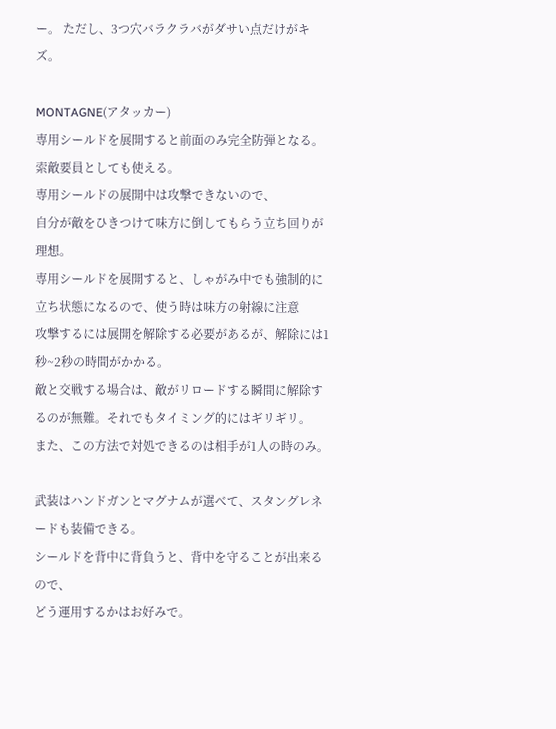ー。 ただし、3つ穴バラクラバがダサい点だけがキズ。

MONTAGNE(アタッカー)
専用シールドを展開すると前面のみ完全防弾となる。索敵要員としても使える。
専用シールドの展開中は攻撃できないので、
自分が敵をひきつけて味方に倒してもらう立ち回りが理想。
専用シールドを展開すると、しゃがみ中でも強制的に立ち状態になるので、使う時は味方の射線に注意
攻撃するには展開を解除する必要があるが、解除には1秒~2秒の時間がかかる。
敵と交戦する場合は、敵がリロードする瞬間に解除するのが無難。それでもタイミング的にはギリギリ。
また、この方法で対処できるのは相手が1人の時のみ。

武装はハンドガンとマグナムが選べて、スタングレネードも装備できる。
シールドを背中に背負うと、背中を守ることが出来るので、
どう運用するかはお好みで。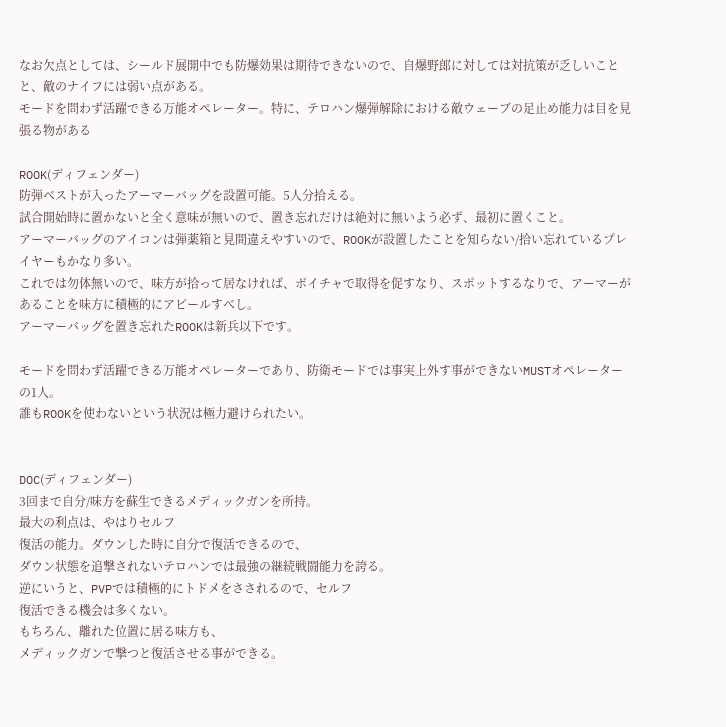なお欠点としては、シールド展開中でも防爆効果は期待できないので、自爆野郎に対しては対抗策が乏しいことと、敵のナイフには弱い点がある。
モードを問わず活躍できる万能オペレーター。特に、テロハン爆弾解除における敵ウェーブの足止め能力は目を見張る物がある

ROOK(ディフェンダー)
防弾ベストが入ったアーマーバッグを設置可能。5人分拾える。
試合開始時に置かないと全く意味が無いので、置き忘れだけは絶対に無いよう必ず、最初に置くこと。
アーマーバッグのアイコンは弾薬箱と見間違えやすいので、ROOKが設置したことを知らない/拾い忘れているプレイヤーもかなり多い。
これでは勿体無いので、味方が拾って居なければ、ボイチャで取得を促すなり、スポットするなりで、アーマーがあることを味方に積極的にアピールすべし。
アーマーバッグを置き忘れたROOKは新兵以下です。

モードを問わず活躍できる万能オペレーターであり、防衛モードでは事実上外す事ができないMUSTオペレーターの1人。
誰もROOKを使わないという状況は極力避けられたい。


DOC(ディフェンダー)
3回まで自分/味方を蘇生できるメディックガンを所持。
最大の利点は、やはりセルフ
復活の能力。ダウンした時に自分で復活できるので、
ダウン状態を追撃されないテロハンでは最強の継続戦闘能力を誇る。
逆にいうと、PVPでは積極的にトドメをさされるので、セルフ
復活できる機会は多くない。
もちろん、離れた位置に居る味方も、
メディックガンで撃つと復活させる事ができる。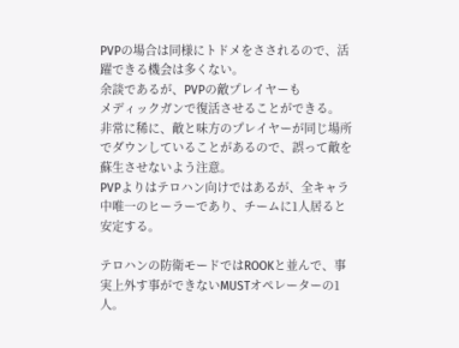PVPの場合は同様にトドメをさされるので、活躍できる機会は多くない。
余談であるが、PVPの敵プレイヤーも
メディックガンで復活させることができる。
非常に稀に、敵と味方のプレイヤーが同じ場所でダウンしていることがあるので、誤って敵を蘇生させないよう注意。
PVPよりはテロハン向けではあるが、全キャラ中唯一のヒーラーであり、チームに1人居ると安定する。

テロハンの防衛モードではROOKと並んで、事実上外す事ができないMUSTオペレーターの1人。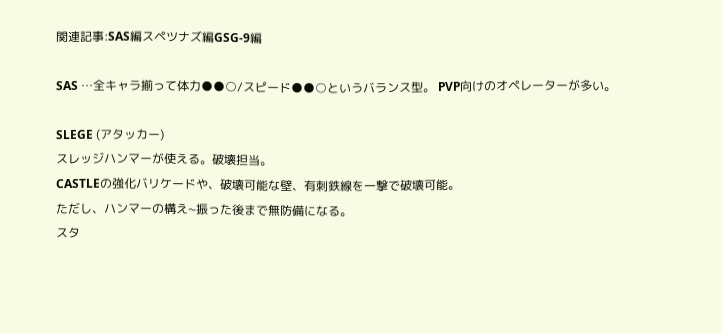関連記事:SAS編スペツナズ編GSG-9編

SAS …全キャラ揃って体力●●○/スピード●●○というバランス型。 PVP向けのオペレーターが多い。

SLEGE (アタッカー)
スレッジハンマーが使える。破壊担当。
CASTLEの強化バリケードや、破壊可能な壁、有刺鉄線を一撃で破壊可能。
ただし、ハンマーの構え~振った後まで無防備になる。
スタ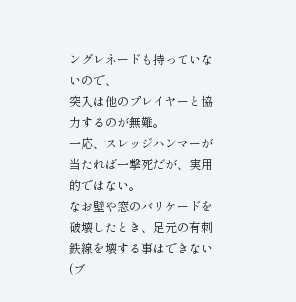ングレネードも持っていないので、
突入は他のプレイヤーと協力するのが無難。
一応、スレッジハンマーが当たれば一撃死だが、実用的ではない。
なお壁や窓のバリケードを破壊したとき、足元の有刺鉄線を壊する事はできない(ブ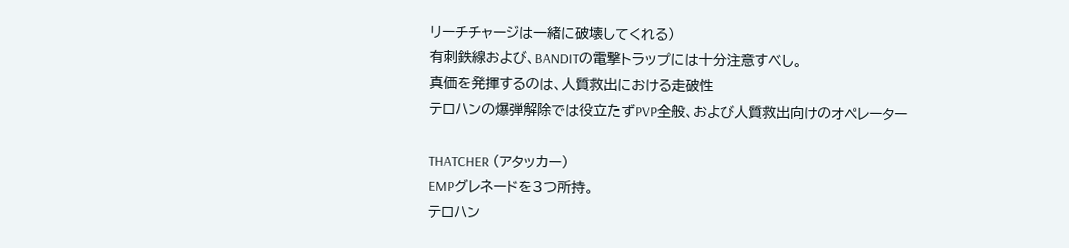リーチチャージは一緒に破壊してくれる)
有刺鉄線および、BANDITの電撃トラップには十分注意すべし。
真価を発揮するのは、人質救出における走破性
テロハンの爆弾解除では役立たずPVP全般、および人質救出向けのオペレーター

THATCHER (アタッカー)
EMPグレネードを3つ所持。
テロハン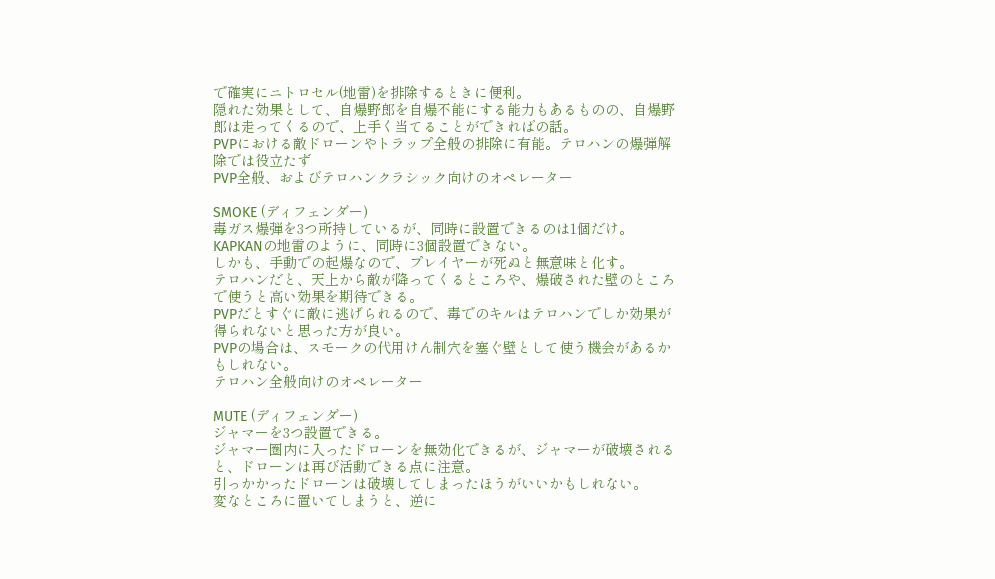で確実にニトロセル(地雷)を排除するときに便利。
隠れた効果として、自爆野郎を自爆不能にする能力もあるものの、自爆野郎は走ってくるので、上手く当てることができればの話。
PVPにおける敵ドローンやトラップ全般の排除に有能。テロハンの爆弾解除では役立たず
PVP全般、およびテロハンクラシック向けのオペレーター

SMOKE (ディフェンダー)
毒ガス爆弾を3つ所持しているが、同時に設置できるのは1個だけ。
KAPKANの地雷のように、同時に3個設置できない。
しかも、手動での起爆なので、プレイヤーが死ぬと無意味と化す。
テロハンだと、天上から敵が降ってくるところや、爆破された壁のところで使うと高い効果を期待できる。
PVPだとすぐに敵に逃げられるので、毒でのキルはテロハンでしか効果が得られないと思った方が良い。
PVPの場合は、スモークの代用けん制穴を塞ぐ壁として使う機会があるかもしれない。
テロハン全般向けのオペレーター

MUTE (ディフェンダー)
ジャマーを3つ設置できる。
ジャマー圏内に入ったドローンを無効化できるが、ジャマーが破壊されると、ドローンは再び活動できる点に注意。
引っかかったドローンは破壊してしまったほうがいいかもしれない。
変なところに置いてしまうと、逆に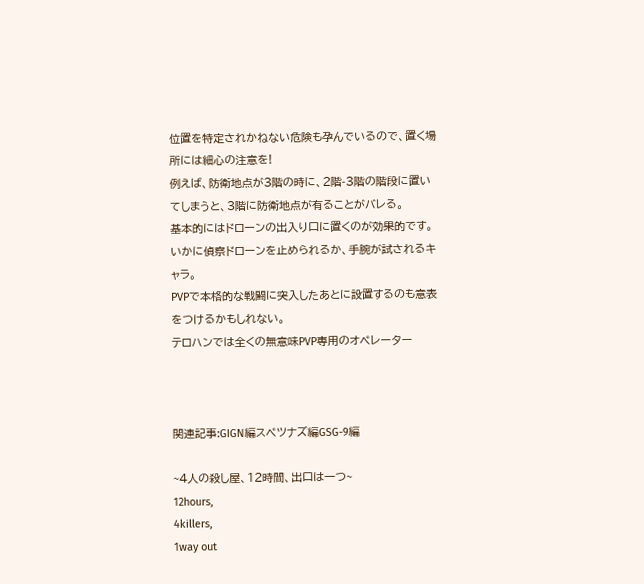位置を特定されかねない危険も孕んでいるので、置く場所には細心の注意を!
例えば、防衛地点が3階の時に、2階-3階の階段に置いてしまうと、3階に防衛地点が有ることがバレる。
基本的にはドローンの出入り口に置くのが効果的です。
いかに偵察ドローンを止められるか、手腕が試されるキャラ。
PVPで本格的な戦闘に突入したあとに設置するのも意表をつけるかもしれない。
テロハンでは全くの無意味PVP専用のオペレーター



関連記事:GIGN編スペツナズ編GSG-9編

~4人の殺し屋、12時間、出口は一つ~
12hours,
4killers,
1way out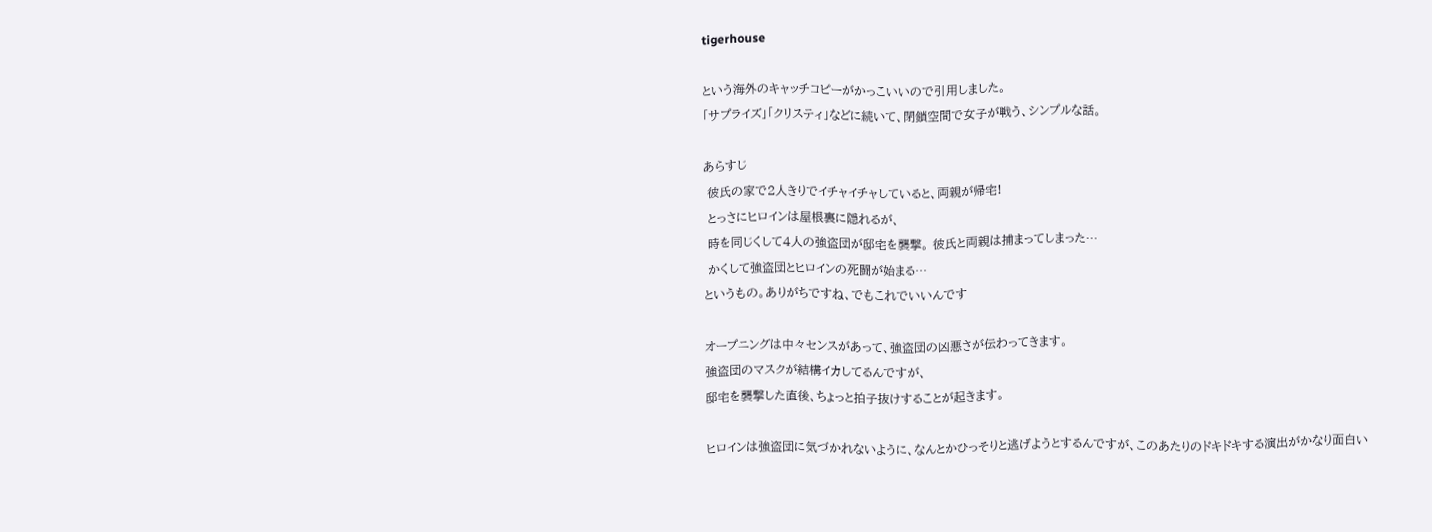tigerhouse

という海外のキャッチコピーがかっこいいので引用しました。
「サプライズ」「クリスティ」などに続いて、閉鎖空間で女子が戦う、シンプルな話。

あらすじ
 彼氏の家で2人きりでイチャイチャしていると、両親が帰宅!
 とっさにヒロインは屋根裏に隠れるが、
 時を同じくして4人の強盗団が邸宅を襲撃。 彼氏と両親は捕まってしまった…
 かくして強盗団とヒロインの死闘が始まる…
というもの。ありがちですね、でもこれでいいんです

オープニングは中々センスがあって、強盗団の凶悪さが伝わってきます。
強盗団のマスクが結構イカしてるんですが、
邸宅を襲撃した直後、ちょっと拍子抜けすることが起きます。

ヒロインは強盗団に気づかれないように、なんとかひっそりと逃げようとするんですが、このあたりのドキドキする演出がかなり面白い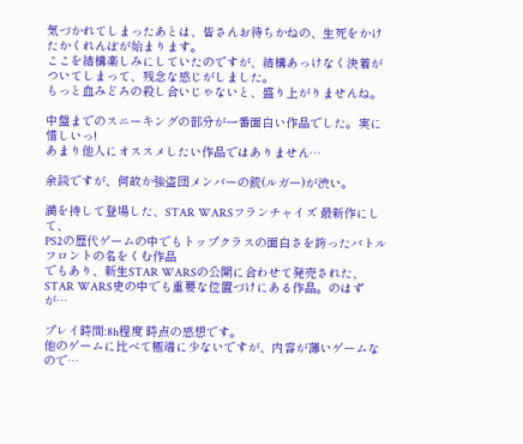気づかれてしまったあとは、皆さんお待ちかねの、生死をかけたかくれんぼが始まります。
ここを結構楽しみにしていたのですが、結構あっけなく決着がついてしまって、残念な感じがしました。
もっと血みどろの殺し合いじゃないと、盛り上がりませんね。

中盤までのスニーキングの部分が一番面白い作品でした。実に惜しいっ!
あまり他人にオススメしたい作品ではありません…

余談ですが、何故か強盗団メンバーの銃(ルガー)が渋い。

満を持して登場した、STAR WARSフランチャイズ 最新作にして、
PS2の歴代ゲームの中でもトップクラスの面白さを誇ったバトルフロントの名をくむ作品
でもあり、新生STAR WARSの公開に合わせて発売された、
STAR WARS史の中でも重要な位置づけにある作品。のはずが…

プレイ時間:8h程度 時点の感想です。
他のゲームに比べて極端に少ないですが、内容が薄いゲームなので…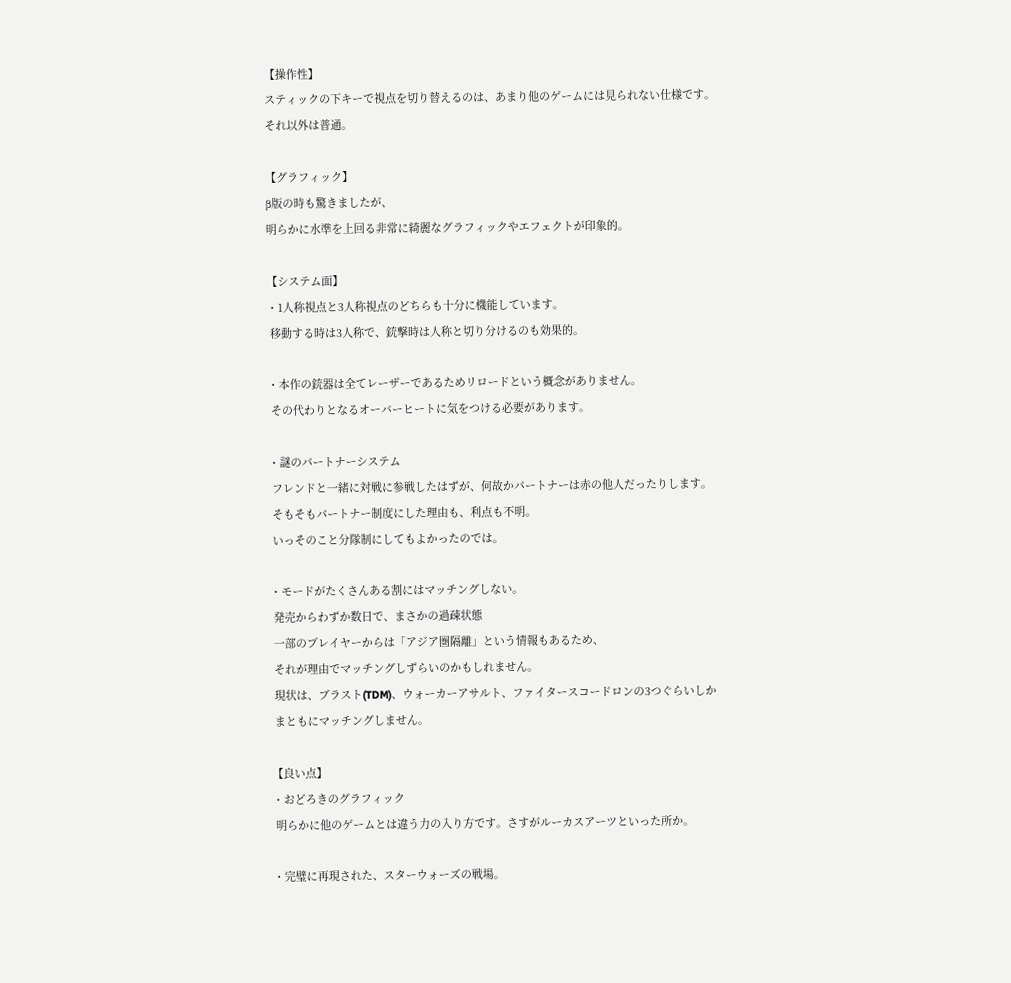【操作性】
スティックの下キーで視点を切り替えるのは、あまり他のゲームには見られない仕様です。
それ以外は普通。

【グラフィック】
β版の時も驚きましたが、
明らかに水準を上回る非常に綺麗なグラフィックやエフェクトが印象的。

【システム面】
・1人称視点と3人称視点のどちらも十分に機能しています。
 移動する時は3人称で、銃撃時は人称と切り分けるのも効果的。

・本作の銃器は全てレーザーであるためリロードという概念がありません。
 その代わりとなるオーバーヒートに気をつける必要があります。

・謎のパートナーシステム
 フレンドと一緒に対戦に参戦したはずが、何故かパートナーは赤の他人だったりします。
 そもそもパートナー制度にした理由も、利点も不明。
 いっそのこと分隊制にしてもよかったのでは。

・モードがたくさんある割にはマッチングしない。
 発売からわずか数日で、まさかの過疎状態
 一部のプレイヤーからは「アジア圏隔離」という情報もあるため、
 それが理由でマッチングしずらいのかもしれません。
 現状は、ブラスト(TDM)、ウォーカーアサルト、ファイタースコードロンの3つぐらいしか
 まともにマッチングしません。

【良い点】
・おどろきのグラフィック
 明らかに他のゲームとは違う力の入り方です。さすがルーカスアーツといった所か。

・完璧に再現された、スターウォーズの戦場。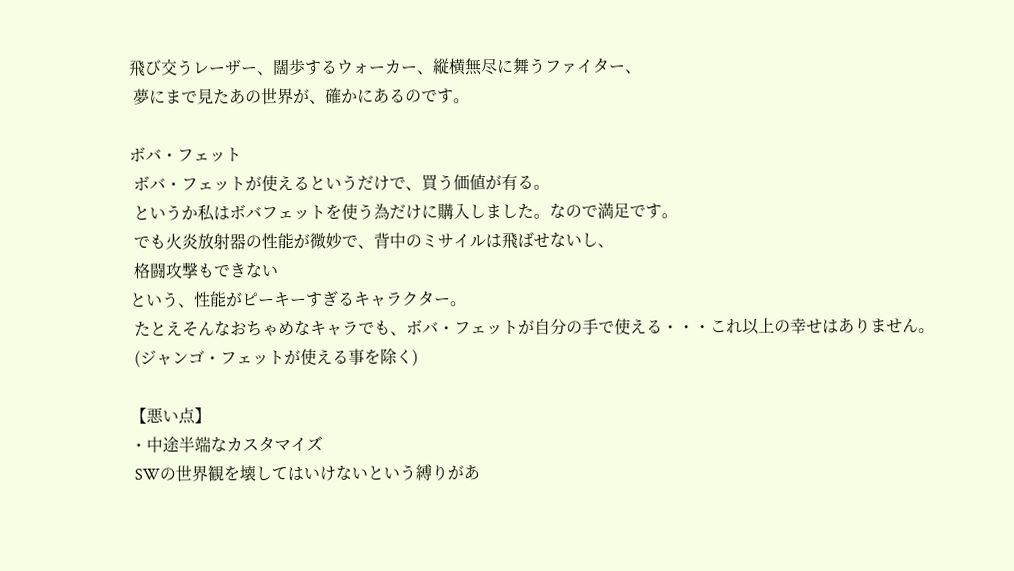飛び交うレーザー、闊歩するウォーカー、縦横無尽に舞うファイター、
 夢にまで見たあの世界が、確かにあるのです。

ボバ・フェット
 ボバ・フェットが使えるというだけで、買う価値が有る。
 というか私はボバフェットを使う為だけに購入しました。なので満足です。
 でも火炎放射器の性能が微妙で、背中のミサイルは飛ばせないし、
 格闘攻撃もできない
という、性能がピーキーすぎるキャラクター。
 たとえそんなおちゃめなキャラでも、ボバ・フェットが自分の手で使える・・・これ以上の幸せはありません。
 (ジャンゴ・フェットが使える事を除く)

【悪い点】
・中途半端なカスタマイズ
 SWの世界観を壊してはいけないという縛りがあ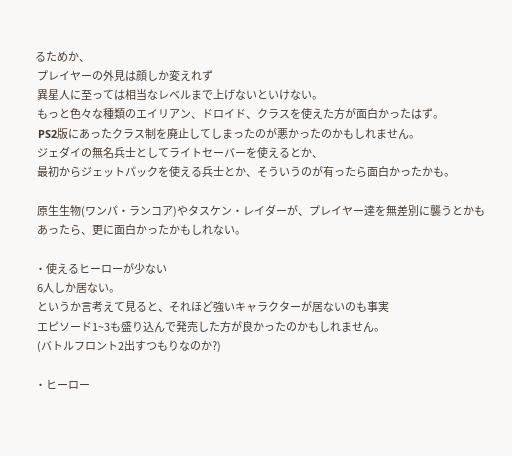るためか、
 プレイヤーの外見は顔しか変えれず
 異星人に至っては相当なレベルまで上げないといけない。
 もっと色々な種類のエイリアン、ドロイド、クラスを使えた方が面白かったはず。
 PS2版にあったクラス制を廃止してしまったのが悪かったのかもしれません。
 ジェダイの無名兵士としてライトセーバーを使えるとか、
 最初からジェットパックを使える兵士とか、そういうのが有ったら面白かったかも。

 原生生物(ワンパ・ランコア)やタスケン・レイダーが、プレイヤー達を無差別に襲うとかも
 あったら、更に面白かったかもしれない。

・使えるヒーローが少ない
 6人しか居ない。
 というか言考えて見ると、それほど強いキャラクターが居ないのも事実
 エピソード1~3も盛り込んで発売した方が良かったのかもしれません。
 (バトルフロント2出すつもりなのか?)

・ヒーロー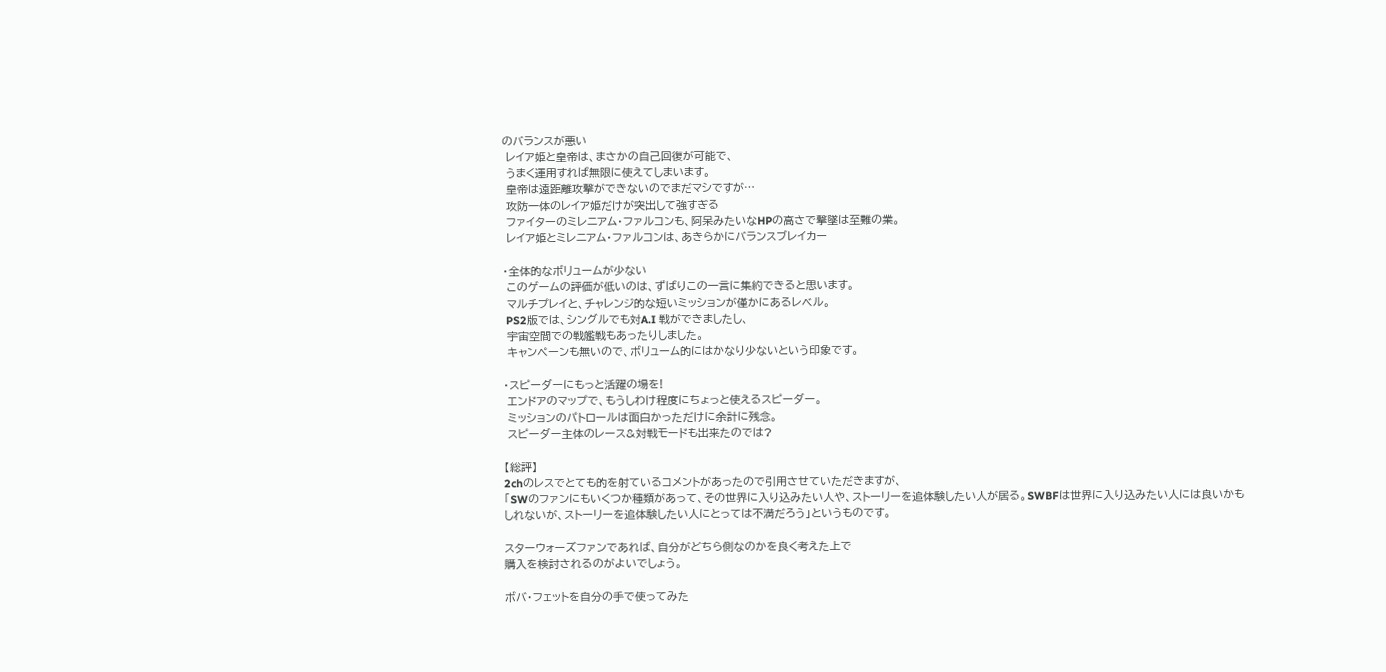のバランスが悪い
 レイア姫と皇帝は、まさかの自己回復が可能で、
 うまく運用すれば無限に使えてしまいます。
 皇帝は遠距離攻撃ができないのでまだマシですが…
 攻防一体のレイア姫だけが突出して強すぎる
 ファイターのミレニアム・ファルコンも、阿呆みたいなHPの高さで撃墜は至難の業。
 レイア姫とミレニアム・ファルコンは、あきらかにバランスブレイカー

・全体的なボリュームが少ない
 このゲームの評価が低いのは、ずばりこの一言に集約できると思います。
 マルチプレイと、チャレンジ的な短いミッションが僅かにあるレベル。
 PS2版では、シングルでも対A.I 戦ができましたし、
 宇宙空間での戦艦戦もあったりしました。
 キャンペーンも無いので、ボリューム的にはかなり少ないという印象です。

・スピーダーにもっと活躍の場を!
 エンドアのマップで、もうしわけ程度にちょっと使えるスピーダー。
 ミッションのパトロールは面白かっただけに余計に残念。
 スピーダー主体のレース&対戦モードも出来たのでは?

【総評】
2chのレスでとても的を射ているコメントがあったので引用させていただきますが、
「SWのファンにもいくつか種類があって、その世界に入り込みたい人や、ストーリーを追体験したい人が居る。SWBFは世界に入り込みたい人には良いかもしれないが、ストーリーを追体験したい人にとっては不満だろう」というものです。

スターウォーズファンであれば、自分がどちら側なのかを良く考えた上で
購入を検討されるのがよいでしょう。

ボバ・フェットを自分の手で使ってみた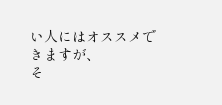い人にはオススメできますが、
そ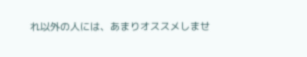れ以外の人には、あまりオススメしませ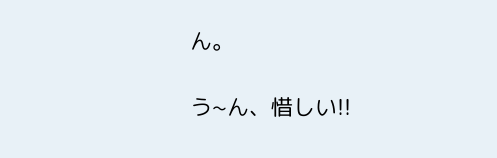ん。

う~ん、惜しい!!